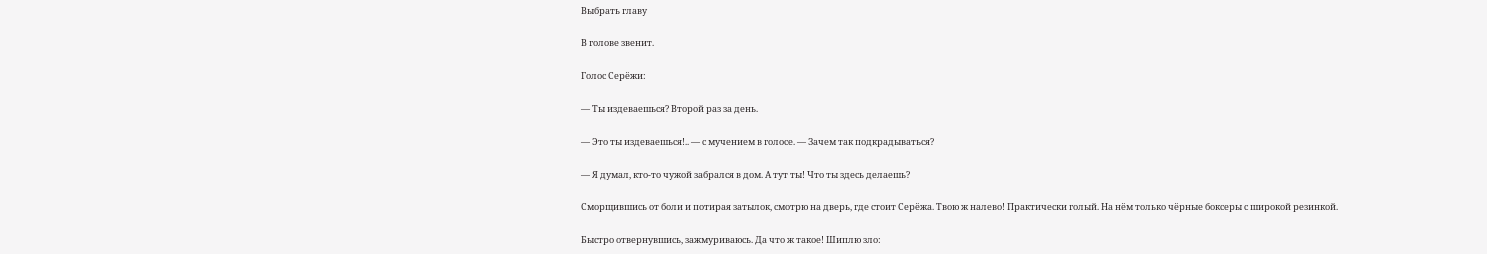Выбрать главу

В голове звенит.

Голос Серёжи:

— Ты издеваешься? Второй раз за день.

— Это ты издеваешься!.. — с мучением в голосе. — Зачем так подкрадываться?

— Я думал, кто-то чужой забрался в дом. А тут ты! Что ты здесь делаешь?

Сморщившись от боли и потирая затылок, смотрю на дверь, где стоит Серёжа. Твою ж налево! Практически голый. На нём только чёрные боксеры с широкой резинкой.

Быстро отвернувшись, зажмуриваюсь. Да что ж такое! Шиплю зло: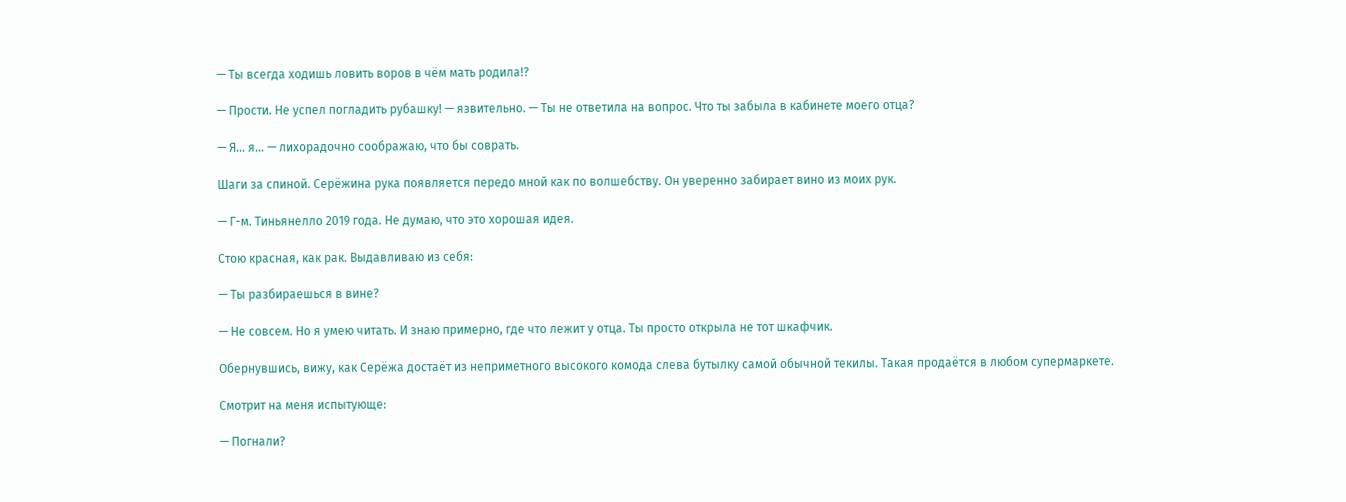— Ты всегда ходишь ловить воров в чём мать родила!?

— Прости. Не успел погладить рубашку! — язвительно. — Ты не ответила на вопрос. Что ты забыла в кабинете моего отца?

— Я… я… — лихорадочно соображаю, что бы соврать.

Шаги за спиной. Серёжина рука появляется передо мной как по волшебству. Он уверенно забирает вино из моих рук.

— Г-м. Тиньянелло 2019 года. Не думаю, что это хорошая идея.

Стою красная, как рак. Выдавливаю из себя:

— Ты разбираешься в вине?

— Не совсем. Но я умею читать. И знаю примерно, где что лежит у отца. Ты просто открыла не тот шкафчик.

Обернувшись, вижу, как Серёжа достаёт из неприметного высокого комода слева бутылку самой обычной текилы. Такая продаётся в любом супермаркете.

Смотрит на меня испытующе:

— Погнали?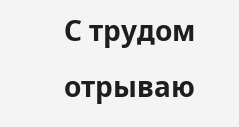С трудом отрываю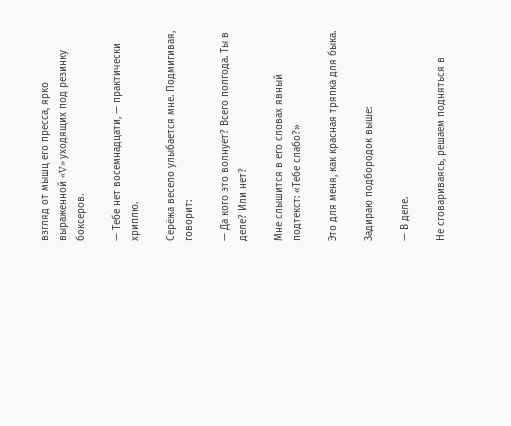взгляд от мышц его пресса, ярко выраженной «V» уходящих под резинку боксеров.

— Тебе нет восемнадцати, — практически хриплю.

Серёжа весело улыбается мне. Подмигивая, говорит:

— Да кого это волнует? Всего полгода. Ты в деле? Или нет?

Мне слышится в его словах явный подтекст: «Тебе слабо?»

Это для меня, как красная тряпка для быка.

Задираю подбородок выше:

— В деле.

Не сговариваясь, решаем подняться в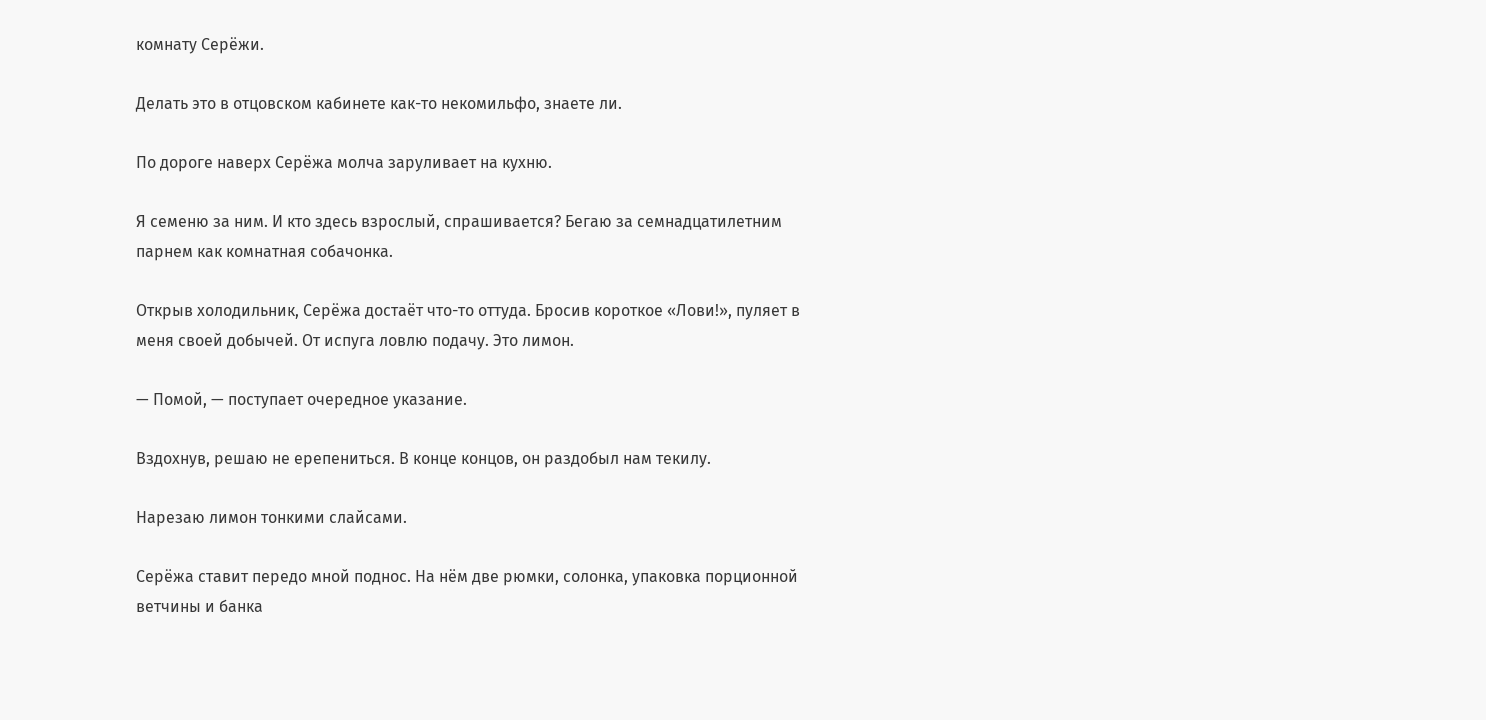комнату Серёжи.

Делать это в отцовском кабинете как-то некомильфо, знаете ли.

По дороге наверх Серёжа молча заруливает на кухню.

Я семеню за ним. И кто здесь взрослый, спрашивается? Бегаю за семнадцатилетним парнем как комнатная собачонка.

Открыв холодильник, Серёжа достаёт что-то оттуда. Бросив короткое «Лови!», пуляет в меня своей добычей. От испуга ловлю подачу. Это лимон.

— Помой, — поступает очередное указание.

Вздохнув, решаю не ерепениться. В конце концов, он раздобыл нам текилу.

Нарезаю лимон тонкими слайсами.

Серёжа ставит передо мной поднос. На нём две рюмки, солонка, упаковка порционной ветчины и банка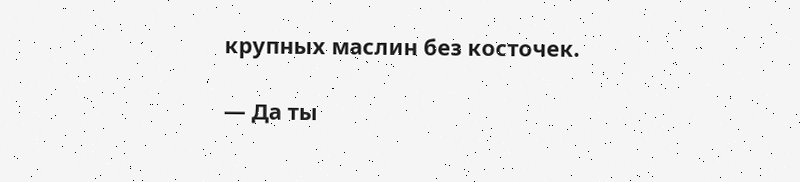крупных маслин без косточек.

— Да ты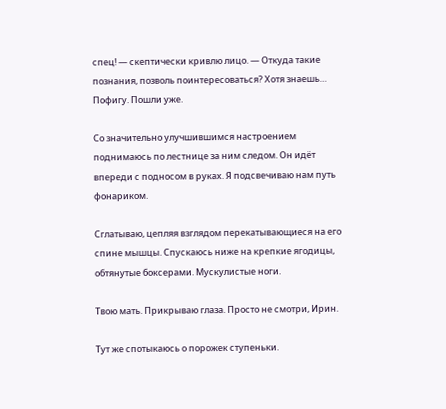спец! — скептически кривлю лицо. — Откуда такие познания, позволь поинтересоваться? Хотя знаешь… Пофигу. Пошли уже.

Со значительно улучшившимся настроением поднимаюсь по лестнице за ним следом. Он идёт впереди с подносом в руках. Я подсвечиваю нам путь фонариком.

Сглатываю, цепляя взглядом перекатывающиеся на его спине мышцы. Спускаюсь ниже на крепкие ягодицы, обтянутые боксерами. Мускулистые ноги.

Твою мать. Прикрываю глаза. Просто не смотри, Ирин.

Тут же спотыкаюсь о порожек ступеньки.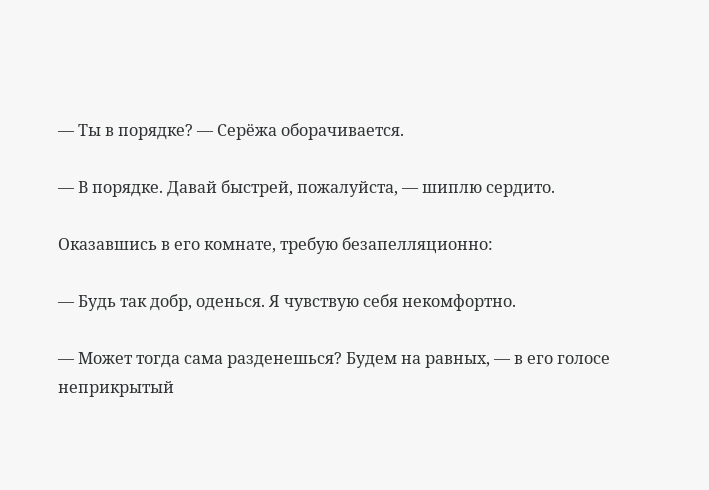— Ты в порядке? — Серёжа оборачивается.

— В порядке. Давай быстрей, пожалуйста, — шиплю сердито.

Оказавшись в его комнате, требую безапелляционно:

— Будь так добр, оденься. Я чувствую себя некомфортно.

— Может тогда сама разденешься? Будем на равных, — в его голосе неприкрытый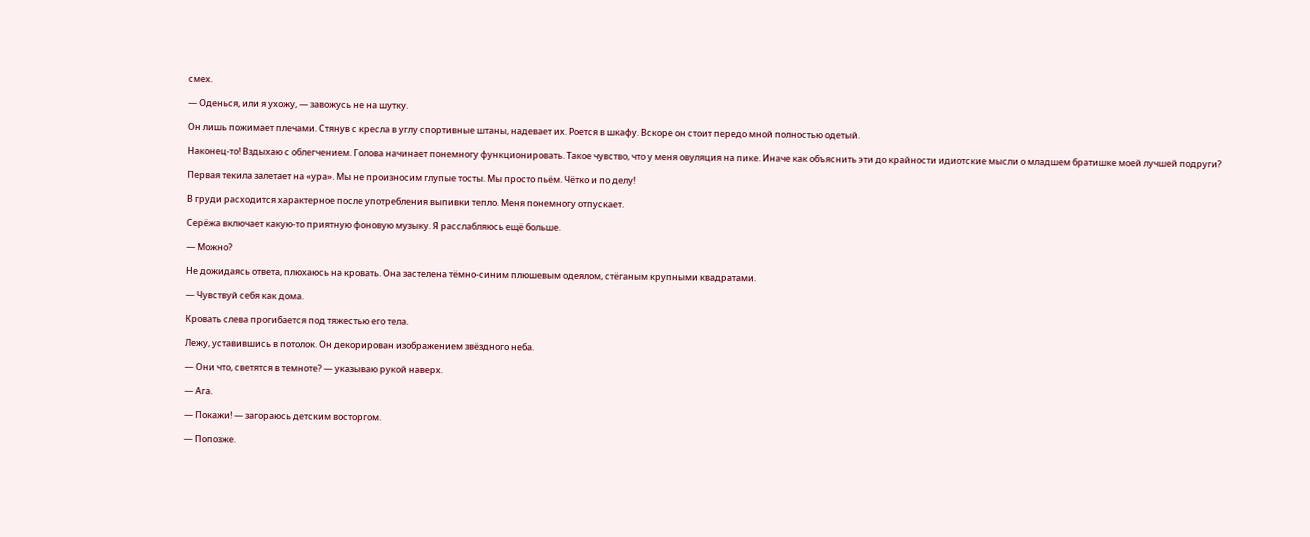смех.

— Оденься, или я ухожу, — завожусь не на шутку.

Он лишь пожимает плечами. Стянув с кресла в углу спортивные штаны, надевает их. Роется в шкафу. Вскоре он стоит передо мной полностью одетый.

Наконец-то! Вздыхаю с облегчением. Голова начинает понемногу функционировать. Такое чувство, что у меня овуляция на пике. Иначе как объяснить эти до крайности идиотские мысли о младшем братишке моей лучшей подруги?

Первая текила залетает на «ура». Мы не произносим глупые тосты. Мы просто пьём. Чётко и по делу!

В груди расходится характерное после употребления выпивки тепло. Меня понемногу отпускает.

Серёжа включает какую-то приятную фоновую музыку. Я расслабляюсь ещё больше.

— Можно?

Не дожидаясь ответа, плюхаюсь на кровать. Она застелена тёмно-синим плюшевым одеялом, стёганым крупными квадратами.

— Чувствуй себя как дома.

Кровать слева прогибается под тяжестью его тела.

Лежу, уставившись в потолок. Он декорирован изображением звёздного неба.

— Они что, светятся в темноте? — указываю рукой наверх.

— Ага.

— Покажи! — загораюсь детским восторгом.

— Попозже.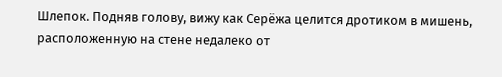Шлепок. Подняв голову, вижу как Серёжа целится дротиком в мишень, расположенную на стене недалеко от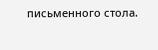письменного стола.